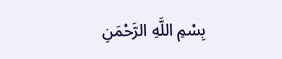بِسْمِ اللَّهِ الرَّحْمَنِ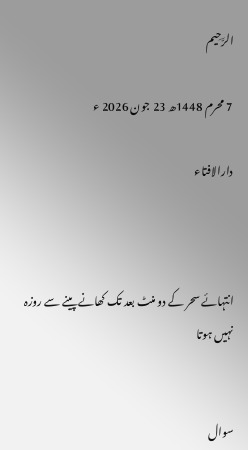الرَّحِيم

7 محرم 1448ھ 23 جون 2026 ء

دارالافتاء



انتہائے سحر کے دو منٹ بعد تک کھانے پینے سے روزہ نہیں ہوتا


سوال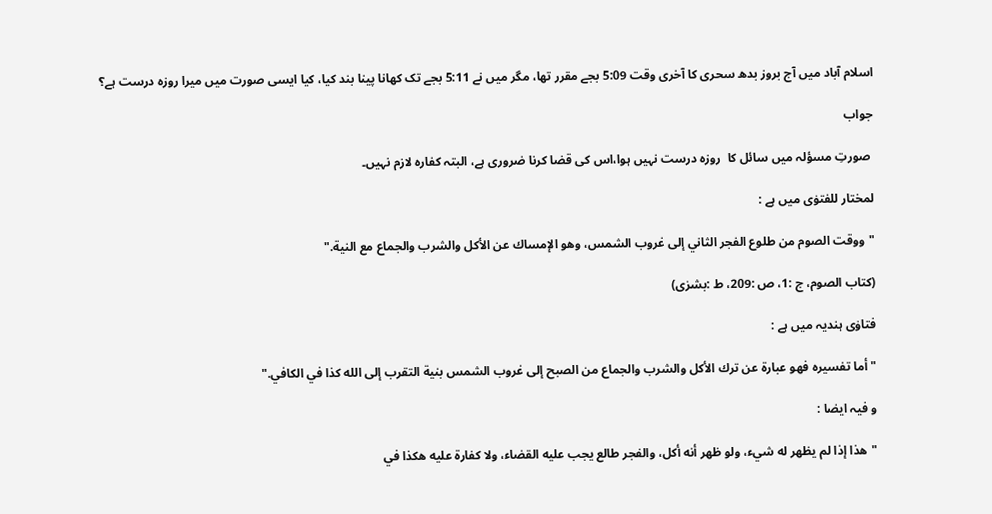اسلام آباد میں آج بروز بدھ سحری کا آخری وقت 5:09 بجے مقرر تھا، مگر میں نے 5:11 بجے تک کھانا پینا بند کیا، کیا ایسی صورت میں میرا روزہ درست ہے؟

جواب

 صورتِ مسؤلہ میں سائل کا  روزہ درست نہیں ہوا،اس کی قضا کرنا ضروری ہے، البتہ کفارہ لازم نہیں۔

لمختار للفتوٰی میں ہے :

"ووقت الصوم من طلوع الفجر الثاني إلى غروب الشمس، وهو الإمساك عن الأكل والشرب والجماع مع النية."

(کتاب الصوم، ج :1، ص :209، ط :بشرٰی)

فتاوٰی ہندیہ میں ہے :

"أما تفسيره فهو عبارة عن ترك الأكل والشرب والجماع من الصبح إلى غروب الشمس بنية التقرب إلى الله كذا في الكافي."

و فیہ ایضا :

"هذا إذا لم يظهر له شيء، ولو ظهر أنه أكل، والفجر طالع يجب عليه القضاء، ولا كفارة عليه هكذا في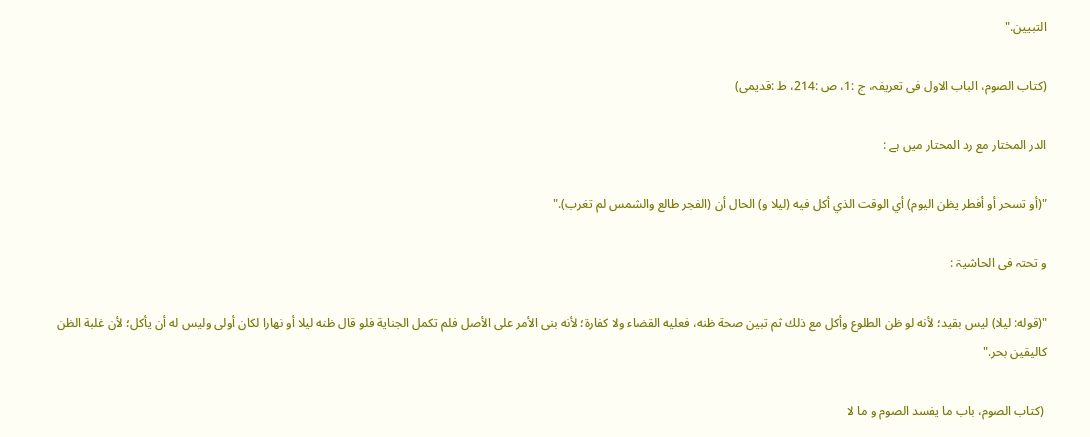التبيين."

(کتاب الصوم، الباب الاول فی تعریفہ، ج :1، ص :214، ط :قدیمی)

الدر المختار مع رد المحتار میں ہے :

"(أو تسحر أو أفطر يظن اليوم) أي الوقت الذي أكل فيه (ليلا و) الحال أن (الفجر طالع والشمس لم تغرب)."

و تحتہ فی الحاشیۃ :

"(قوله: ليلا) ليس بقيد؛ لأنه لو ظن الطلوع وأكل مع ذلك ثم تبين صحة ظنه، فعليه القضاء ولا كفارة؛ لأنه بنى الأمر على الأصل فلم تكمل الجناية فلو قال ظنه ليلا أو نهارا لكان أولى وليس له أن يأكل؛ لأن غلبة الظن كاليقين بحر."

 (کتاب الصوم، باب ما یفسد الصوم و ما لا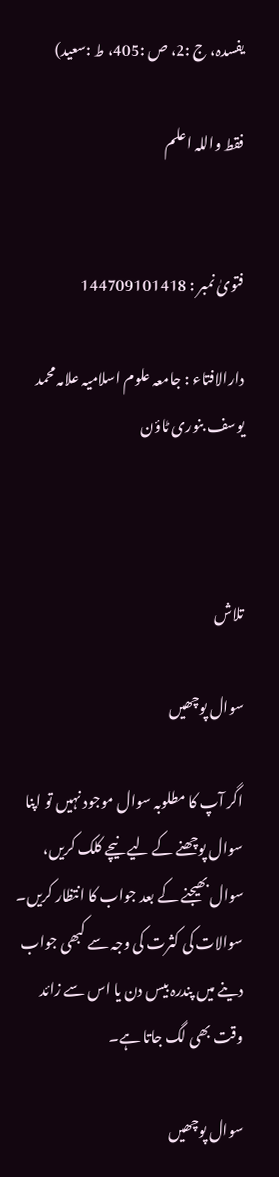یفسدہ، ج :2، ص :405، ط :سعید)

فقط واللہ اعلم


فتویٰ نمبر : 144709101418

دارالافتاء : جامعہ علوم اسلامیہ علامہ محمد یوسف بنوری ٹاؤن



تلاش

سوال پوچھیں

اگر آپ کا مطلوبہ سوال موجود نہیں تو اپنا سوال پوچھنے کے لیے نیچے کلک کریں، سوال بھیجنے کے بعد جواب کا انتظار کریں۔ سوالات کی کثرت کی وجہ سے کبھی جواب دینے میں پندرہ بیس دن یا اس سے زائد وقت بھی لگ جاتا ہے۔

سوال پوچھیں